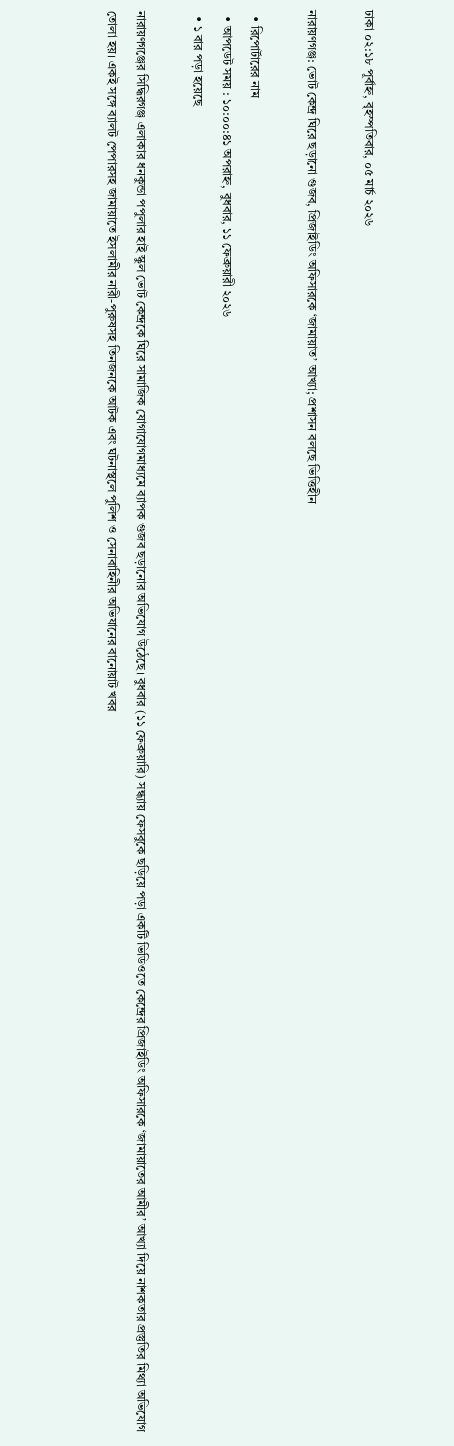ঢাকা ০২:১৮ পূর্বাহ্ন, বৃহস্পতিবার, ০৫ মার্চ ২০২৬

নারায়ণগঞ্জ: ভোট কেন্দ্র ঘিরে ছড়ানো গুজব, প্রিজাইডিং অফিসারকে ‘জামায়াত’ আখ্যা; প্রশাসন বলছে ভিত্তিহীন

  • রিপোর্টারের নাম
  • আপডেট সময় : ১০:০০:৪১ অপরাহ্ন, বুধবার, ১১ ফেব্রুয়ারী ২০২৬
  • ১ বার পড়া হয়েছে

নারায়ণগঞ্জের সিদ্ধিরগঞ্জ এলাকার ধনকুন্ডা পপুলার হাই স্কুল ভোট কেন্দ্রকে ঘিরে সামাজিক যোগাযোগমাধ্যমে ব্যাপক গুজব ছড়ানোর অভিযোগ উঠেছে। বুধবার (১১ ফেব্রুয়ারি) সন্ধ্যায় ফেসবুকে ছড়িয়ে পড়া একটি ভিডিওতে কেন্দ্রের প্রিজাইডিং অফিসারকে ‘জামায়াতের আমীর’ আখ্যা দিয়ে নাশকতার প্রস্তুতির মিথ্যা অভিযোগ তোলা হয়। একই সঙ্গে ব্যালট পেপারসহ জামায়াতে ইসলামীর নারী-পুরুষসহ তিনজনকে আটক এবং ঘটনাস্থলে পুলিশ ও সেনাবাহিনীর অভিযানের বানোয়াট খবর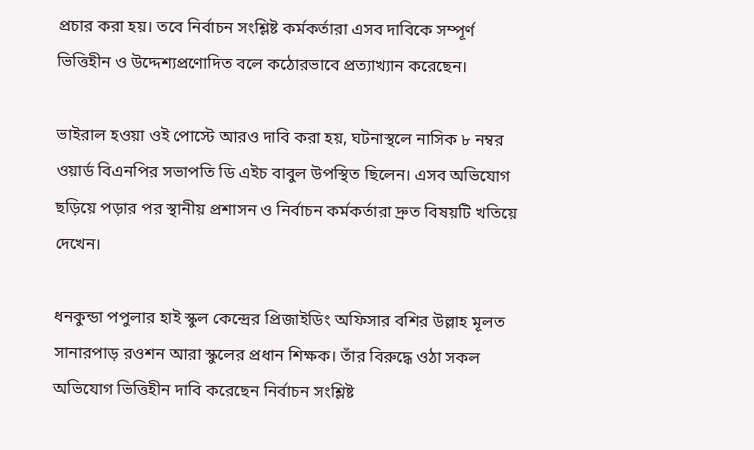প্রচার করা হয়। তবে নির্বাচন সংশ্লিষ্ট কর্মকর্তারা এসব দাবিকে সম্পূর্ণ ভিত্তিহীন ও উদ্দেশ্যপ্রণোদিত বলে কঠোরভাবে প্রত্যাখ্যান করেছেন।

ভাইরাল হওয়া ওই পোস্টে আরও দাবি করা হয়, ঘটনাস্থলে নাসিক ৮ নম্বর ওয়ার্ড বিএনপির সভাপতি ডি এইচ বাবুল উপস্থিত ছিলেন। এসব অভিযোগ ছড়িয়ে পড়ার পর স্থানীয় প্রশাসন ও নির্বাচন কর্মকর্তারা দ্রুত বিষয়টি খতিয়ে দেখেন।

ধনকুন্ডা পপুলার হাই স্কুল কেন্দ্রের প্রিজাইডিং অফিসার বশির উল্লাহ মূলত সানারপাড় রওশন আরা স্কুলের প্রধান শিক্ষক। তাঁর বিরুদ্ধে ওঠা সকল অভিযোগ ভিত্তিহীন দাবি করেছেন নির্বাচন সংশ্লিষ্ট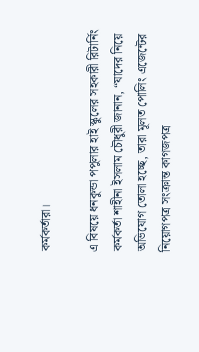কর্মকর্তারা।

এ বিষয়ে ধনকুন্ডা পপুলার হাই স্কুলের সহকারী রিটার্নিং কর্মকর্তা শাহীনা ইসলাম চৌধুরী জানান, “যাদের নিয়ে অভিযোগ তোলা হচ্ছে, তারা মূলত পোলিং এজেন্টের নিয়োগপত্র সংক্রান্ত কাগজপত্র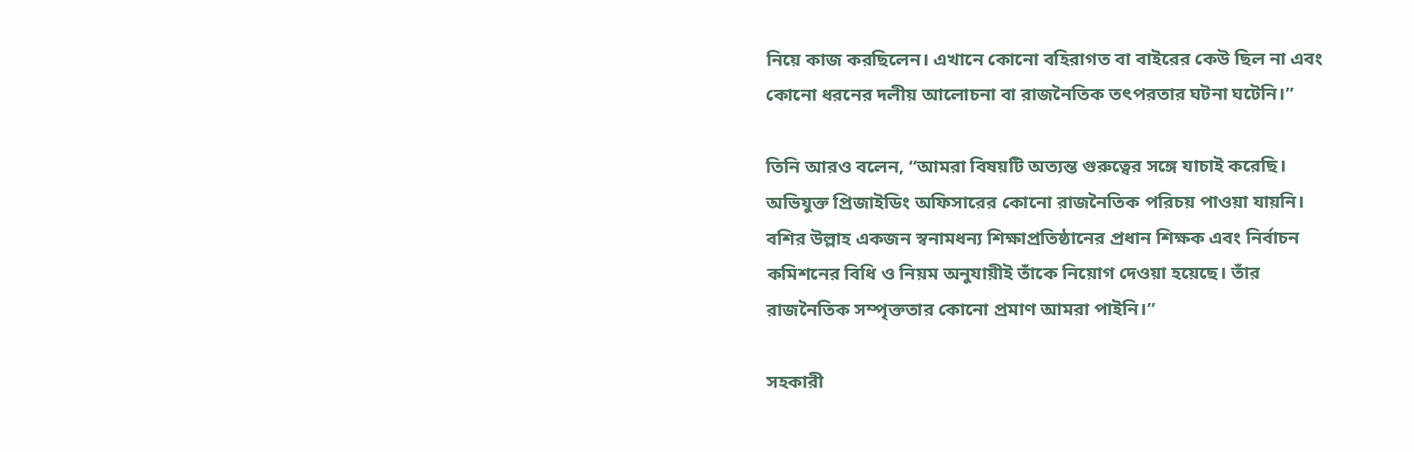নিয়ে কাজ করছিলেন। এখানে কোনো বহিরাগত বা বাইরের কেউ ছিল না এবং কোনো ধরনের দলীয় আলোচনা বা রাজনৈতিক তৎপরতার ঘটনা ঘটেনি।”

তিনি আরও বলেন, “আমরা বিষয়টি অত্যন্ত গুরুত্বের সঙ্গে যাচাই করেছি। অভিযুক্ত প্রিজাইডিং অফিসারের কোনো রাজনৈতিক পরিচয় পাওয়া যায়নি। বশির উল্লাহ একজন স্বনামধন্য শিক্ষাপ্রতিষ্ঠানের প্রধান শিক্ষক এবং নির্বাচন কমিশনের বিধি ও নিয়ম অনুযায়ীই তাঁকে নিয়োগ দেওয়া হয়েছে। তাঁর রাজনৈতিক সম্পৃক্ততার কোনো প্রমাণ আমরা পাইনি।”

সহকারী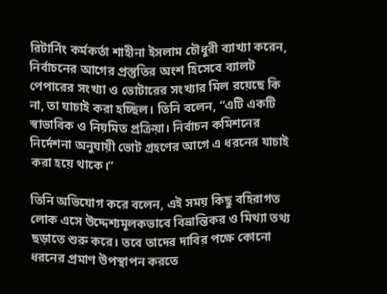রিটার্নিং কর্মকর্তা শাহীনা ইসলাম চৌধুরী ব্যাখ্যা করেন, নির্বাচনের আগের প্রস্তুতির অংশ হিসেবে ব্যালট পেপারের সংখ্যা ও ভোটারের সংখ্যার মিল রয়েছে কি না, তা যাচাই করা হচ্ছিল। তিনি বলেন, “এটি একটি স্বাভাবিক ও নিয়মিত প্রক্রিয়া। নির্বাচন কমিশনের নির্দেশনা অনুযায়ী ভোট গ্রহণের আগে এ ধরনের যাচাই করা হয়ে থাকে।”

তিনি অভিযোগ করে বলেন, এই সময় কিছু বহিরাগত লোক এসে উদ্দেশ্যমূলকভাবে বিভ্রান্তিকর ও মিথ্যা তথ্য ছড়াতে শুরু করে। তবে তাদের দাবির পক্ষে কোনো ধরনের প্রমাণ উপস্থাপন করতে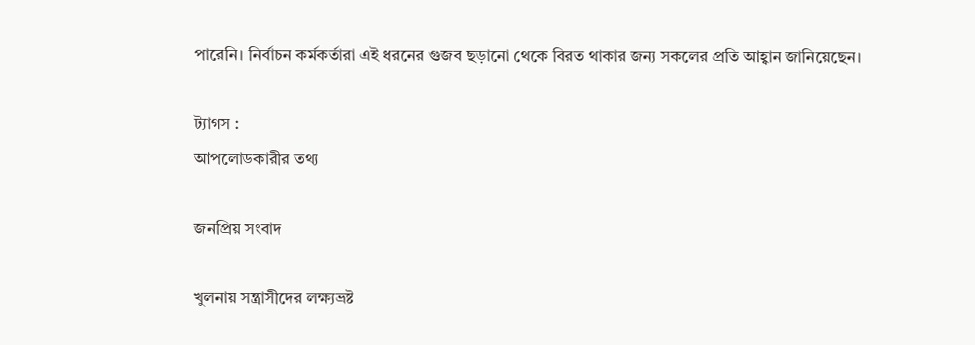পারেনি। নির্বাচন কর্মকর্তারা এই ধরনের গুজব ছড়ানো থেকে বিরত থাকার জন্য সকলের প্রতি আহ্বান জানিয়েছেন।

ট্যাগস :
আপলোডকারীর তথ্য

জনপ্রিয় সংবাদ

খুলনায় সন্ত্রাসীদের লক্ষ্যভ্রষ্ট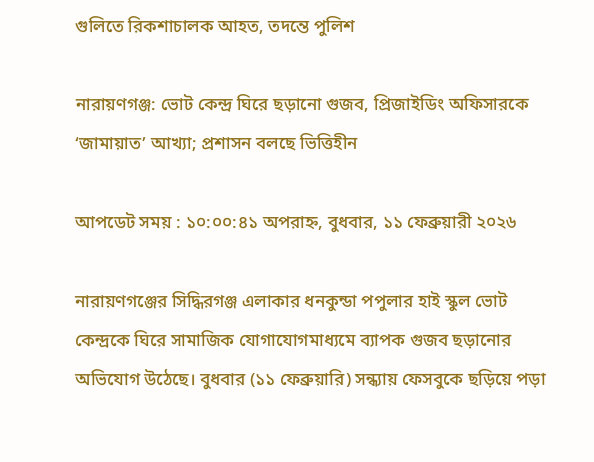গুলিতে রিকশাচালক আহত, তদন্তে পুলিশ

নারায়ণগঞ্জ: ভোট কেন্দ্র ঘিরে ছড়ানো গুজব, প্রিজাইডিং অফিসারকে ‘জামায়াত’ আখ্যা; প্রশাসন বলছে ভিত্তিহীন

আপডেট সময় : ১০:০০:৪১ অপরাহ্ন, বুধবার, ১১ ফেব্রুয়ারী ২০২৬

নারায়ণগঞ্জের সিদ্ধিরগঞ্জ এলাকার ধনকুন্ডা পপুলার হাই স্কুল ভোট কেন্দ্রকে ঘিরে সামাজিক যোগাযোগমাধ্যমে ব্যাপক গুজব ছড়ানোর অভিযোগ উঠেছে। বুধবার (১১ ফেব্রুয়ারি) সন্ধ্যায় ফেসবুকে ছড়িয়ে পড়া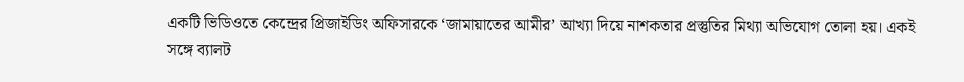একটি ভিডিওতে কেন্দ্রের প্রিজাইডিং অফিসারকে ‘জামায়াতের আমীর’ আখ্যা দিয়ে নাশকতার প্রস্তুতির মিথ্যা অভিযোগ তোলা হয়। একই সঙ্গে ব্যালট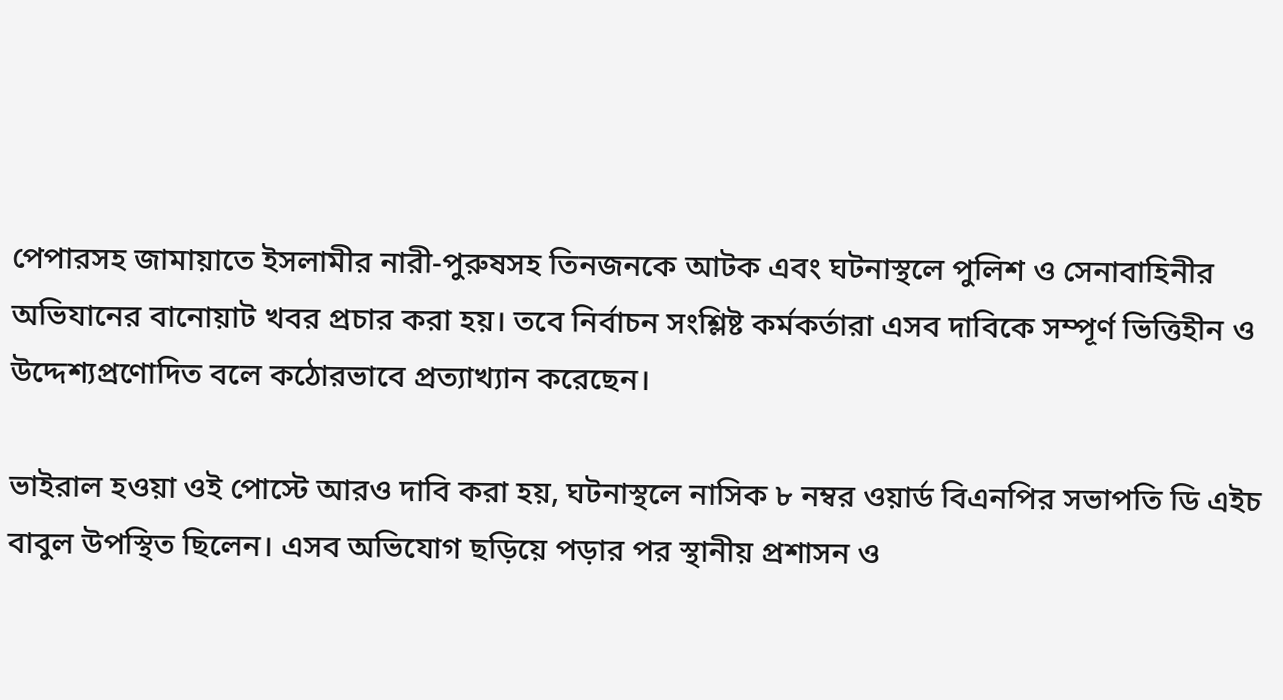পেপারসহ জামায়াতে ইসলামীর নারী-পুরুষসহ তিনজনকে আটক এবং ঘটনাস্থলে পুলিশ ও সেনাবাহিনীর অভিযানের বানোয়াট খবর প্রচার করা হয়। তবে নির্বাচন সংশ্লিষ্ট কর্মকর্তারা এসব দাবিকে সম্পূর্ণ ভিত্তিহীন ও উদ্দেশ্যপ্রণোদিত বলে কঠোরভাবে প্রত্যাখ্যান করেছেন।

ভাইরাল হওয়া ওই পোস্টে আরও দাবি করা হয়, ঘটনাস্থলে নাসিক ৮ নম্বর ওয়ার্ড বিএনপির সভাপতি ডি এইচ বাবুল উপস্থিত ছিলেন। এসব অভিযোগ ছড়িয়ে পড়ার পর স্থানীয় প্রশাসন ও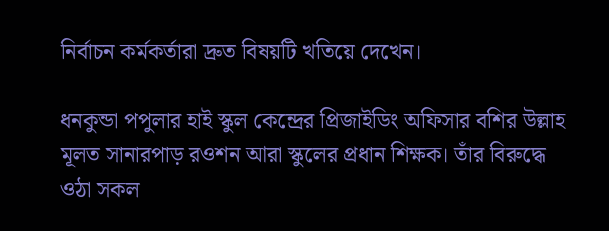নির্বাচন কর্মকর্তারা দ্রুত বিষয়টি খতিয়ে দেখেন।

ধনকুন্ডা পপুলার হাই স্কুল কেন্দ্রের প্রিজাইডিং অফিসার বশির উল্লাহ মূলত সানারপাড় রওশন আরা স্কুলের প্রধান শিক্ষক। তাঁর বিরুদ্ধে ওঠা সকল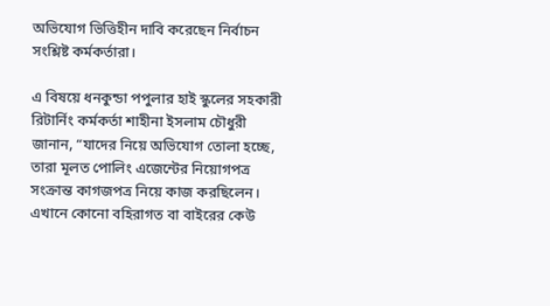অভিযোগ ভিত্তিহীন দাবি করেছেন নির্বাচন সংশ্লিষ্ট কর্মকর্তারা।

এ বিষয়ে ধনকুন্ডা পপুলার হাই স্কুলের সহকারী রিটার্নিং কর্মকর্তা শাহীনা ইসলাম চৌধুরী জানান, “যাদের নিয়ে অভিযোগ তোলা হচ্ছে, তারা মূলত পোলিং এজেন্টের নিয়োগপত্র সংক্রান্ত কাগজপত্র নিয়ে কাজ করছিলেন। এখানে কোনো বহিরাগত বা বাইরের কেউ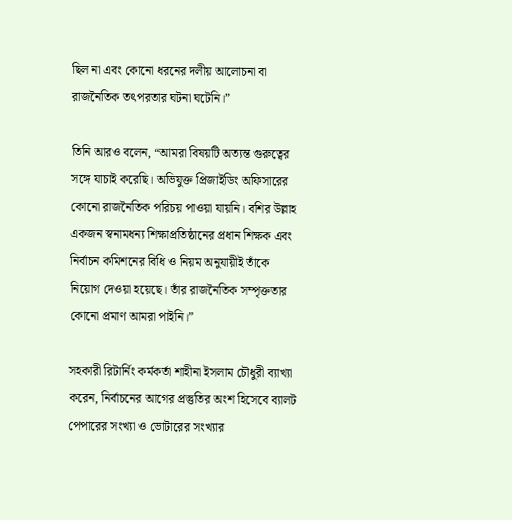ছিল না এবং কোনো ধরনের দলীয় আলোচনা বা রাজনৈতিক তৎপরতার ঘটনা ঘটেনি।”

তিনি আরও বলেন, “আমরা বিষয়টি অত্যন্ত গুরুত্বের সঙ্গে যাচাই করেছি। অভিযুক্ত প্রিজাইডিং অফিসারের কোনো রাজনৈতিক পরিচয় পাওয়া যায়নি। বশির উল্লাহ একজন স্বনামধন্য শিক্ষাপ্রতিষ্ঠানের প্রধান শিক্ষক এবং নির্বাচন কমিশনের বিধি ও নিয়ম অনুযায়ীই তাঁকে নিয়োগ দেওয়া হয়েছে। তাঁর রাজনৈতিক সম্পৃক্ততার কোনো প্রমাণ আমরা পাইনি।”

সহকারী রিটার্নিং কর্মকর্তা শাহীনা ইসলাম চৌধুরী ব্যাখ্যা করেন, নির্বাচনের আগের প্রস্তুতির অংশ হিসেবে ব্যালট পেপারের সংখ্যা ও ভোটারের সংখ্যার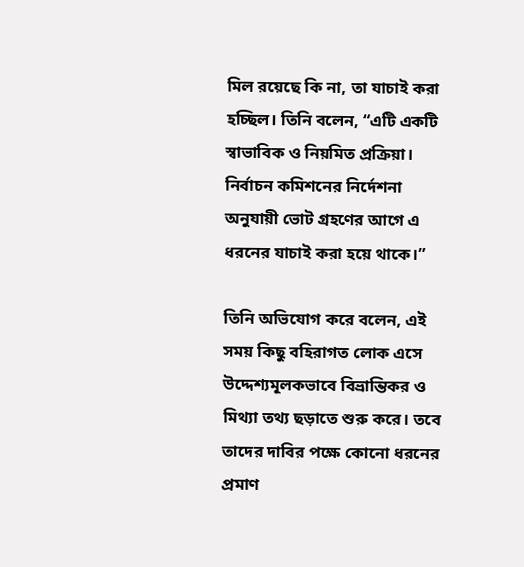মিল রয়েছে কি না, তা যাচাই করা হচ্ছিল। তিনি বলেন, “এটি একটি স্বাভাবিক ও নিয়মিত প্রক্রিয়া। নির্বাচন কমিশনের নির্দেশনা অনুযায়ী ভোট গ্রহণের আগে এ ধরনের যাচাই করা হয়ে থাকে।”

তিনি অভিযোগ করে বলেন, এই সময় কিছু বহিরাগত লোক এসে উদ্দেশ্যমূলকভাবে বিভ্রান্তিকর ও মিথ্যা তথ্য ছড়াতে শুরু করে। তবে তাদের দাবির পক্ষে কোনো ধরনের প্রমাণ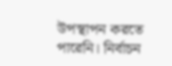উপস্থাপন করতে পারেনি। নির্বাচন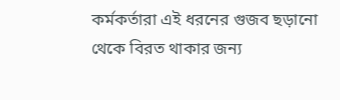কর্মকর্তারা এই ধরনের গুজব ছড়ানো থেকে বিরত থাকার জন্য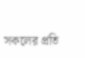সকলের প্রতি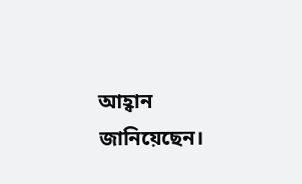আহ্বান জানিয়েছেন।